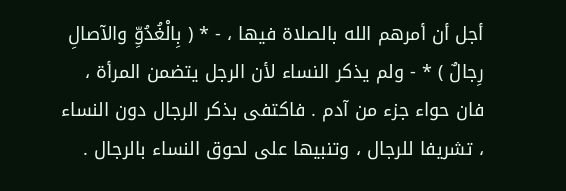أجل أن أمرهم الله بالصلاة فيها ، - * ( بِالْغُدُوِّ والآصالِ رِجالٌ ) * - ولم يذكر النساء لأن الرجل يتضمن المرأة ، فان حواء جزء من آدم . فاكتفى بذكر الرجال دون النساء ، تشريفا للرجال ، وتنبيها على لحوق النساء بالرجال .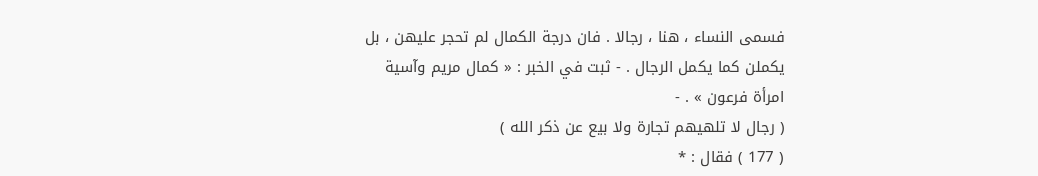فسمى النساء ، هنا ، رجالا . فان درجة الكمال لم تحجر عليهن ، بل يكملن كما يكمل الرجال . - ثبت في الخبر : « كمال مريم وآسية امرأة فرعون » . -
( رجال لا تلهيهم تجارة ولا بيع عن ذكر الله )
( 177 ) فقال : *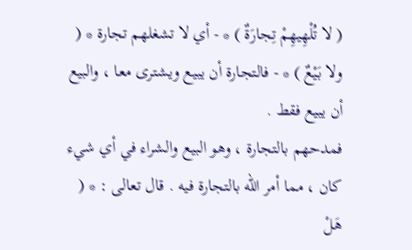( لا تُلْهِيهِمْ تِجارَةٌ ) * - أي لا تشغلهم تجارة * ( ولا بَيْعٌ ) * - فالتجارة أن يبيع ويشترى معا ، والبيع أن يبيع فقط .
فمدحهم بالتجارة ، وهو البيع والشراء في أي شيء كان ، مما أمر الله بالتجارة فيه . قال تعالى : * ( هَلْ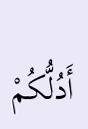أَدُلُّكُمْ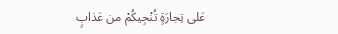عَلى تِجارَةٍ تُنْجِيكُمْ من عَذابٍ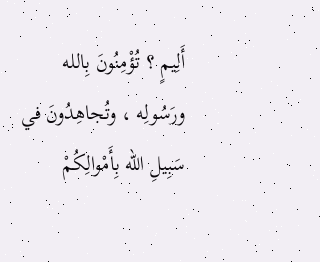أَلِيمٍ ؟ تُؤْمِنُونَ بِالله ورَسُولِه ، وتُجاهِدُونَ في سَبِيلِ الله بِأَمْوالِكُمْ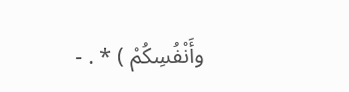وأَنْفُسِكُمْ ) * . -